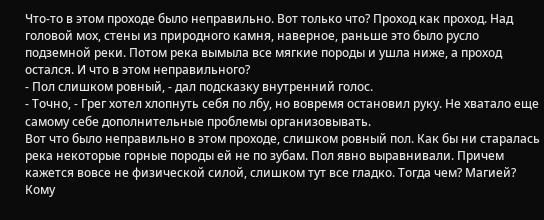Что-то в этом проходе было неправильно. Вот только что? Проход как проход. Над головой мох, стены из природного камня, наверное, раньше это было русло подземной реки. Потом река вымыла все мягкие породы и ушла ниже, а проход остался. И что в этом неправильного?
- Пол слишком ровный, - дал подсказку внутренний голос.
- Точно, - Грег хотел хлопнуть себя по лбу, но вовремя остановил руку. Не хватало еще самому себе дополнительные проблемы организовывать.
Вот что было неправильно в этом проходе, слишком ровный пол. Как бы ни старалась река некоторые горные породы ей не по зубам. Пол явно выравнивали. Причем кажется вовсе не физической силой, слишком тут все гладко. Тогда чем? Магией? Кому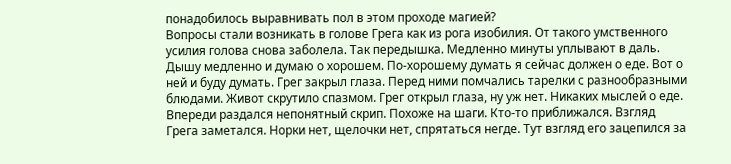понадобилось выравнивать пол в этом проходе магией?
Вопросы стали возникать в голове Грега как из рога изобилия. От такого умственного усилия голова снова заболела. Так передышка. Медленно минуты уплывают в даль. Дышу медленно и думаю о хорошем. По-хорошему думать я сейчас должен о еде. Вот о ней и буду думать. Грег закрыл глаза. Перед ними помчались тарелки с разнообразными блюдами. Живот скрутило спазмом. Грег открыл глаза, ну уж нет. Никаких мыслей о еде.
Впереди раздался непонятный скрип. Похоже на шаги. Кто-то приближался. Взгляд Грега заметался. Норки нет, щелочки нет, спрятаться негде. Тут взгляд его зацепился за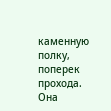каменную полку, поперек прохода. Она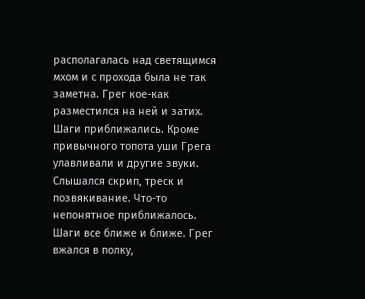располагалась над светящимся мхом и с прохода была не так заметна. Грег кое-как разместился на ней и затих.
Шаги приближались. Кроме привычного топота уши Грега улавливали и другие звуки. Слышался скрип, треск и позвякивание. Что-то непонятное приближалось. Шаги все ближе и ближе. Грег вжался в полку,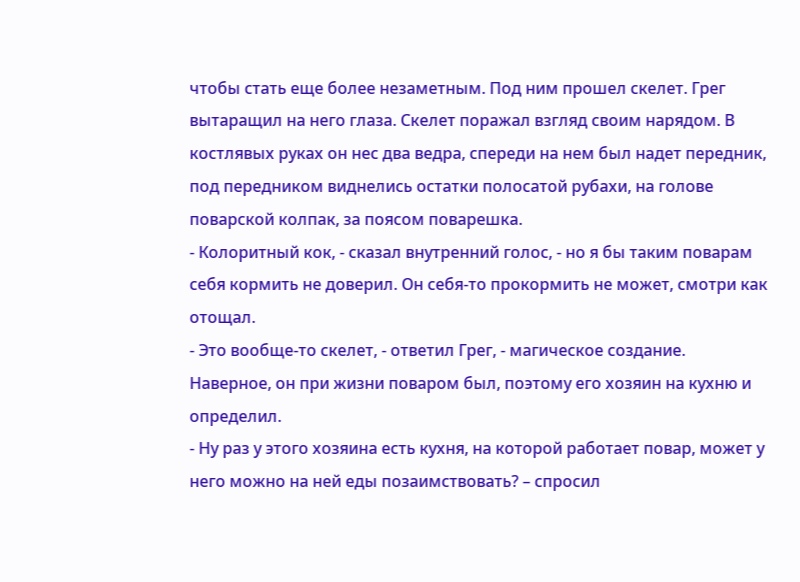чтобы стать еще более незаметным. Под ним прошел скелет. Грег вытаращил на него глаза. Скелет поражал взгляд своим нарядом. В костлявых руках он нес два ведра, спереди на нем был надет передник, под передником виднелись остатки полосатой рубахи, на голове поварской колпак, за поясом поварешка.
- Колоритный кок, - сказал внутренний голос, - но я бы таким поварам себя кормить не доверил. Он себя-то прокормить не может, смотри как отощал.
- Это вообще-то скелет, - ответил Грег, - магическое создание. Наверное, он при жизни поваром был, поэтому его хозяин на кухню и определил.
- Ну раз у этого хозяина есть кухня, на которой работает повар, может у него можно на ней еды позаимствовать? – спросил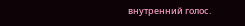внутренний голос.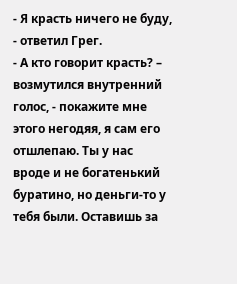- Я красть ничего не буду, - ответил Грег.
- А кто говорит красть? – возмутился внутренний голос, - покажите мне этого негодяя, я сам его отшлепаю. Ты у нас вроде и не богатенький буратино, но деньги-то у тебя были. Оставишь за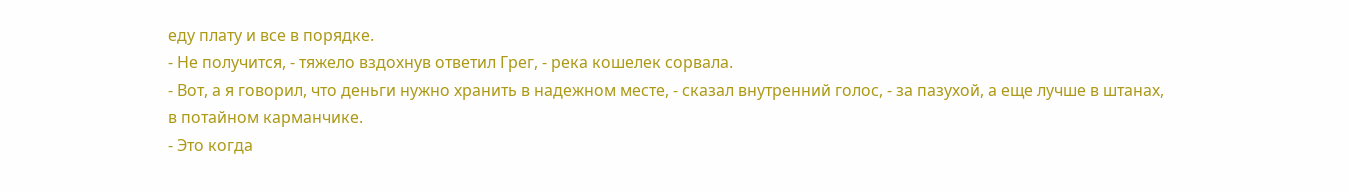еду плату и все в порядке.
- Не получится, - тяжело вздохнув ответил Грег, - река кошелек сорвала.
- Вот, а я говорил, что деньги нужно хранить в надежном месте, - сказал внутренний голос, - за пазухой, а еще лучше в штанах, в потайном карманчике.
- Это когда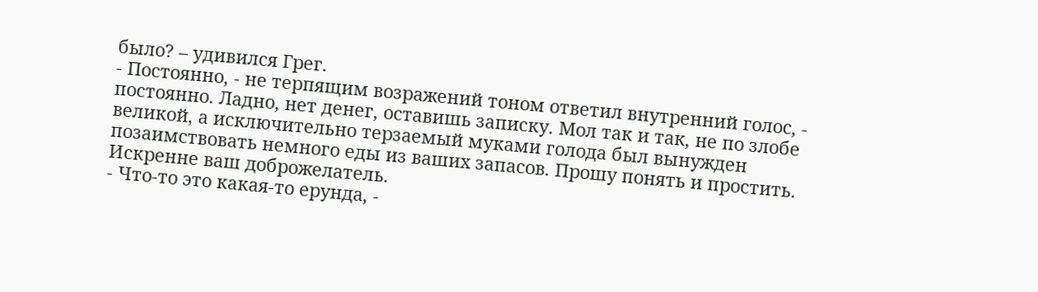было? – удивился Грег.
- Постоянно, - не терпящим возражений тоном ответил внутренний голос, - постоянно. Ладно, нет денег, оставишь записку. Мол так и так, не по злобе великой, а исключительно терзаемый муками голода был вынужден позаимствовать немного еды из ваших запасов. Прошу понять и простить. Искренне ваш доброжелатель.
- Что-то это какая-то ерунда, -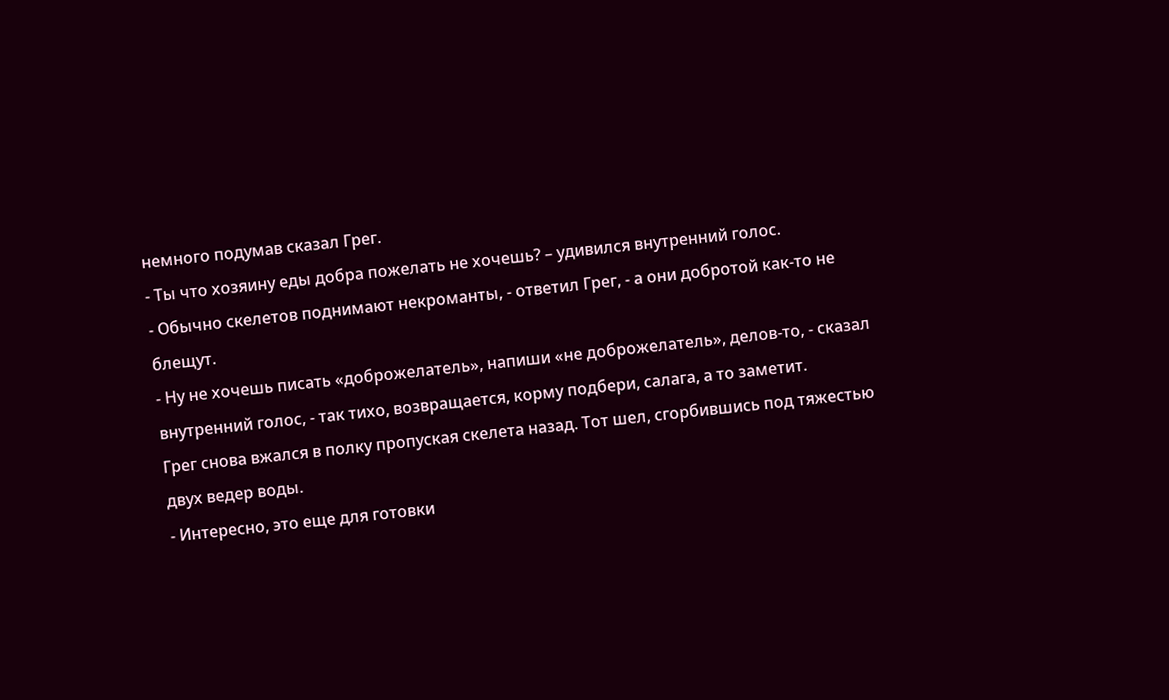немного подумав сказал Грег.
- Ты что хозяину еды добра пожелать не хочешь? – удивился внутренний голос.
- Обычно скелетов поднимают некроманты, - ответил Грег, - а они добротой как-то не блещут.
- Ну не хочешь писать «доброжелатель», напиши «не доброжелатель», делов-то, - сказал внутренний голос, - так тихо, возвращается, корму подбери, салага, а то заметит.
Грег снова вжался в полку пропуская скелета назад. Тот шел, сгорбившись под тяжестью двух ведер воды.
- Интересно, это еще для готовки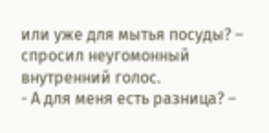или уже для мытья посуды? – спросил неугомонный внутренний голос.
- А для меня есть разница? –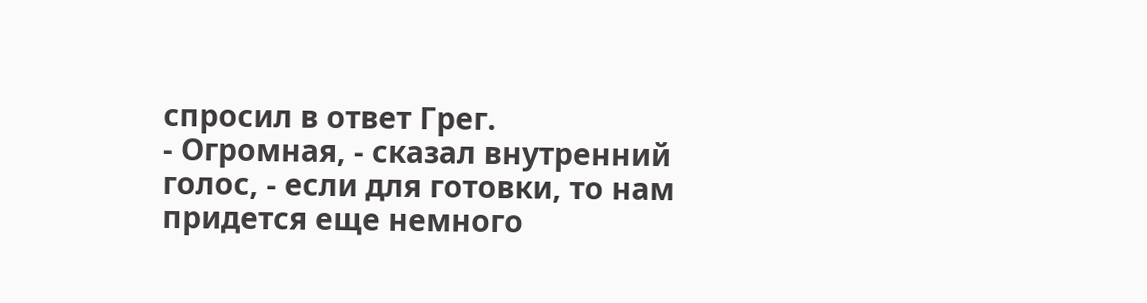спросил в ответ Грег.
- Огромная, - сказал внутренний голос, - если для готовки, то нам придется еще немного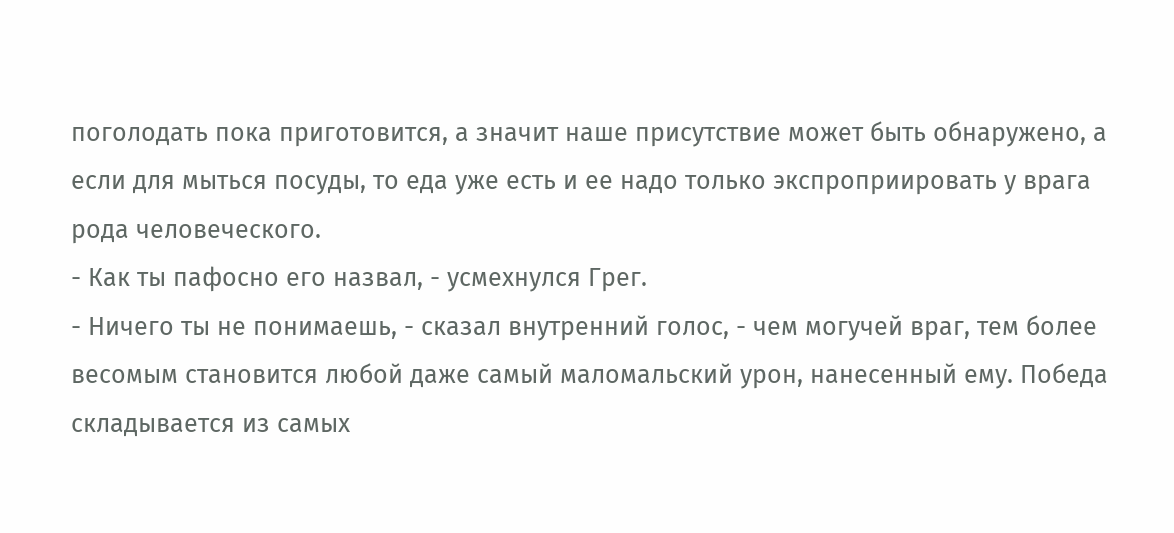поголодать пока приготовится, а значит наше присутствие может быть обнаружено, а если для мыться посуды, то еда уже есть и ее надо только экспроприировать у врага рода человеческого.
- Как ты пафосно его назвал, - усмехнулся Грег.
- Ничего ты не понимаешь, - сказал внутренний голос, - чем могучей враг, тем более весомым становится любой даже самый маломальский урон, нанесенный ему. Победа складывается из самых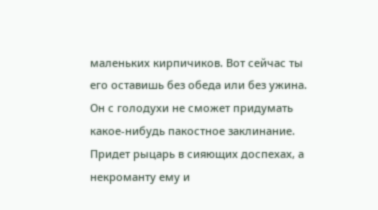маленьких кирпичиков. Вот сейчас ты его оставишь без обеда или без ужина. Он с голодухи не сможет придумать какое-нибудь пакостное заклинание. Придет рыцарь в сияющих доспехах, а некроманту ему и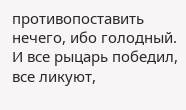противопоставить нечего, ибо голодный. И все рыцарь победил, все ликуют,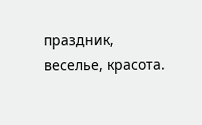праздник, веселье, красота.